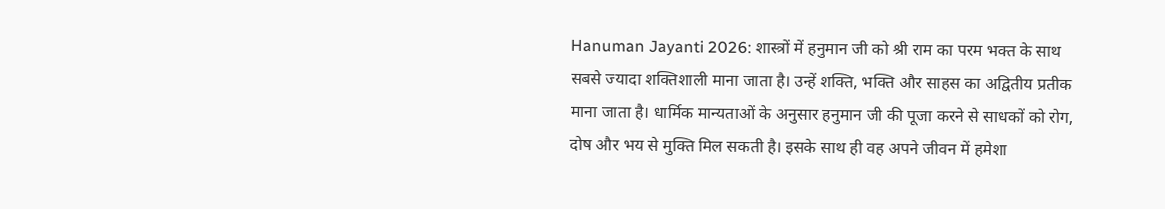Hanuman Jayanti 2026: शास्त्रों में हनुमान जी को श्री राम का परम भक्त के साथ सबसे ज्यादा शक्तिशाली माना जाता है। उन्हें शक्ति, भक्ति और साहस का अद्वितीय प्रतीक माना जाता है। धार्मिक मान्यताओं के अनुसार हनुमान जी की पूजा करने से साधकों को रोग, दोष और भय से मुक्ति मिल सकती है। इसके साथ ही वह अपने जीवन में हमेशा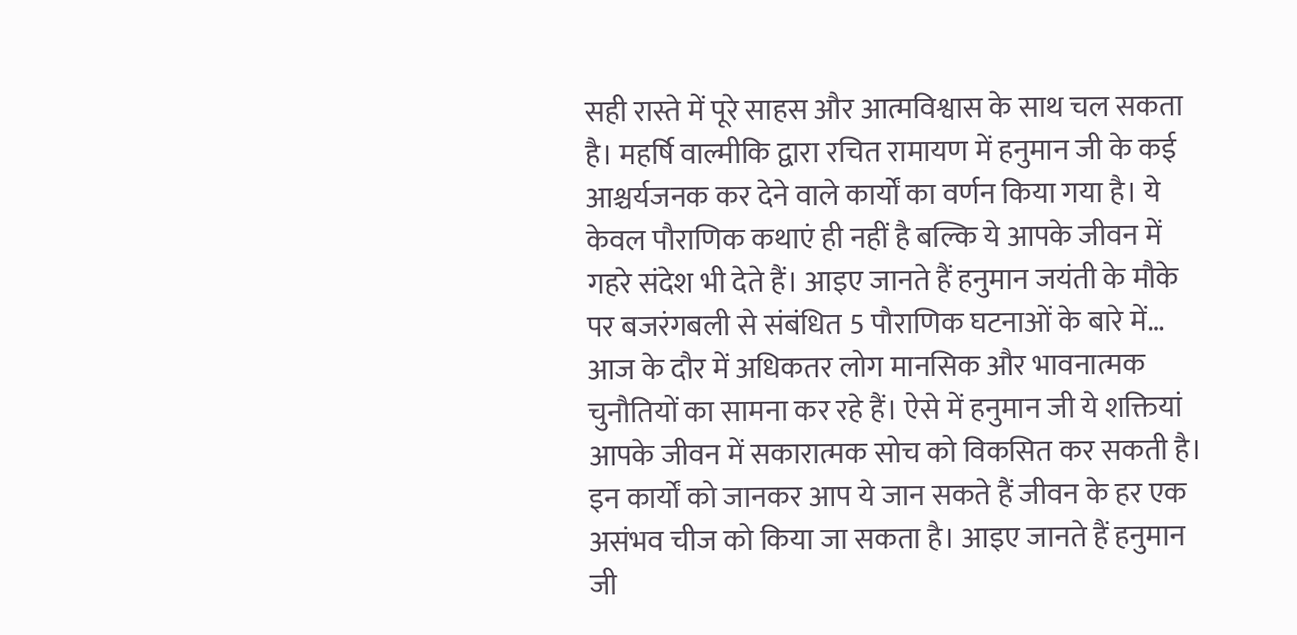सही रास्ते में पूरे साहस और आत्मविश्वास के साथ चल सकता है। महर्षि वाल्मीकि द्वारा रचित रामायण में हनुमान जी के कई आश्चर्यजनक कर देने वाले कार्यों का वर्णन किया गया है। ये केवल पौराणिक कथाएं ही नहीं है बल्कि ये आपके जीवन में गहरे संदेश भी देते हैं। आइए जानते हैं हनुमान जयंती के मौके पर बजरंगबली से संबंधित 5 पौराणिक घटनाओं के बारे में…
आज के दौर में अधिकतर लोग मानसिक और भावनात्मक चुनौतियों का सामना कर रहे हैं। ऐसे में हनुमान जी ये शक्तियां आपके जीवन में सकारात्मक सोच को विकसित कर सकती है। इन कार्यों को जानकर आप ये जान सकते हैं जीवन के हर एक असंभव चीज को किया जा सकता है। आइए जानते हैं हनुमान जी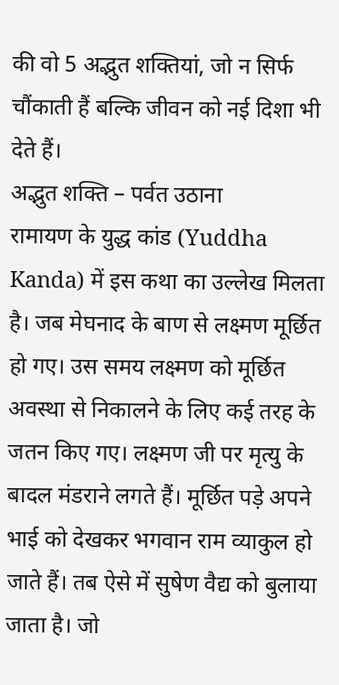की वो 5 अद्भुत शक्तियां, जो न सिर्फ चौंकाती हैं बल्कि जीवन को नई दिशा भी देते हैं।
अद्भुत शक्ति – पर्वत उठाना
रामायण के युद्ध कांड (Yuddha Kanda) में इस कथा का उल्लेख मिलता है। जब मेघनाद के बाण से लक्ष्मण मूर्छित हो गए। उस समय लक्ष्मण को मूर्छित अवस्था से निकालने के लिए कई तरह के जतन किए गए। लक्ष्मण जी पर मृत्यु के बादल मंडराने लगते हैं। मूर्छित पड़े अपने भाई को देखकर भगवान राम व्याकुल हो जाते हैं। तब ऐसे में सुषेण वैद्य को बुलाया जाता है। जो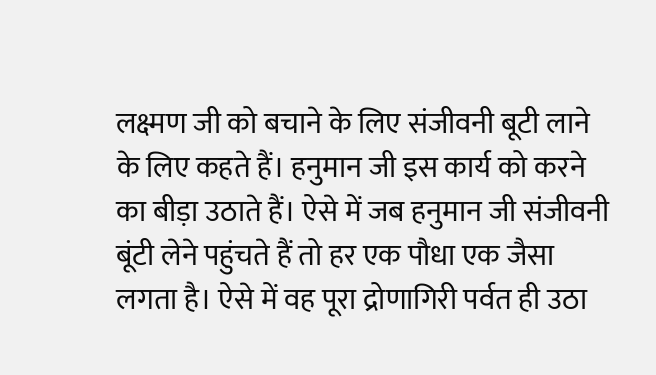लक्ष्मण जी को बचाने के लिए संजीवनी बूटी लाने के लिए कहते हैं। हनुमान जी इस कार्य को करने का बीड़ा उठाते हैं। ऐसे में जब हनुमान जी संजीवनी बूंटी लेने पहुंचते हैं तो हर एक पौधा एक जैसा लगता है। ऐसे में वह पूरा द्रोणागिरी पर्वत ही उठा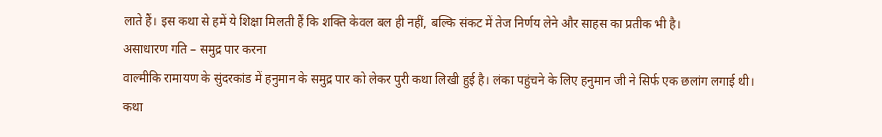लाते हैं। इस कथा से हमें ये शिक्षा मिलती हैं कि शक्ति केवल बल ही नहीं, बल्कि संकट में तेज निर्णय लेने और साहस का प्रतीक भी है।
असाधारण गति – समुद्र पार करना
वाल्मीकि रामायण के सुंदरकांड में हनुमान के समुद्र पार को लेकर पुरी कथा लिखी हुई है। लंका पहुंचने के लिए हनुमान जी ने सिर्फ एक छलांग लगाई थी। कथा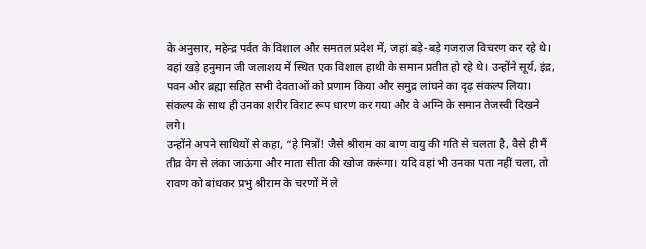के अनुसार, महेन्द्र पर्वत के विशाल और समतल प्रदेश में, जहां बड़े-बड़े गजराज विचरण कर रहे थे। वहां खड़े हनुमान जी जलाशय में स्थित एक विशाल हाथी के समान प्रतीत हो रहे थे। उन्होंने सूर्य, इंद्र, पवन और ब्रह्मा सहित सभी देवताओं को प्रणाम किया और समुद्र लांघने का दृढ़ संकल्प लिया। संकल्प के साथ ही उनका शरीर विराट रूप धारण कर गया और वे अग्नि के समान तेजस्वी दिखने लगे।
उन्होंने अपने साथियों से कहा, “हे मित्रों! जैसे श्रीराम का बाण वायु की गति से चलता है, वैसे ही मैं तीव्र वेग से लंका जाऊंगा और माता सीता की खोज करूंगा। यदि वहां भी उनका पता नहीं चला, तो रावण को बांधकर प्रभु श्रीराम के चरणों में ले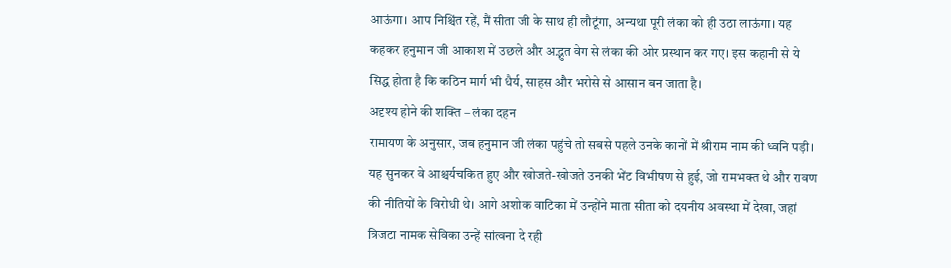आऊंगा। आप निश्चिंत रहें, मैं सीता जी के साथ ही लौटूंगा, अन्यथा पूरी लंका को ही उठा लाऊंगा। यह कहकर हनुमान जी आकाश में उछले और अद्भुत वेग से लंका की ओर प्रस्थान कर गए। इस कहानी से ये सिद्ध होता है कि कठिन मार्ग भी धैर्य, साहस और भरोसे से आसान बन जाता है।
अदृश्य होने की शक्ति – लंका दहन
रामायण के अनुसार, जब हनुमान जी लंका पहुंचे तो सबसे पहले उनके कानों में श्रीराम नाम की ध्वनि पड़ी। यह सुनकर वे आश्चर्यचकित हुए और खोजते-खोजते उनकी भेंट विभीषण से हुई, जो रामभक्त थे और रावण की नीतियों के विरोधी थे। आगे अशोक वाटिका में उन्होंने माता सीता को दयनीय अवस्था में देखा, जहां त्रिजटा नामक सेविका उन्हें सांत्वना दे रही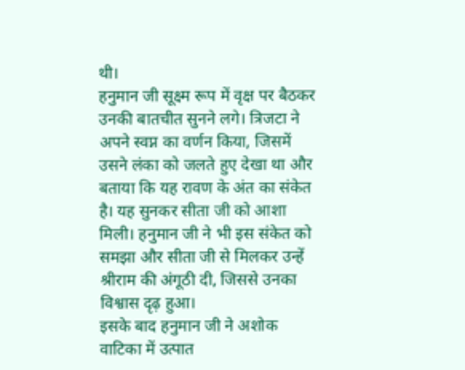थी।
हनुमान जी सूक्ष्म रूप में वृक्ष पर बैठकर उनकी बातचीत सुनने लगे। त्रिजटा ने अपने स्वप्न का वर्णन किया, जिसमें उसने लंका को जलते हुए देखा था और बताया कि यह रावण के अंत का संकेत है। यह सुनकर सीता जी को आशा मिली। हनुमान जी ने भी इस संकेत को समझा और सीता जी से मिलकर उन्हें श्रीराम की अंगूठी दी, जिससे उनका विश्वास दृढ़ हुआ।
इसके बाद हनुमान जी ने अशोक वाटिका में उत्पात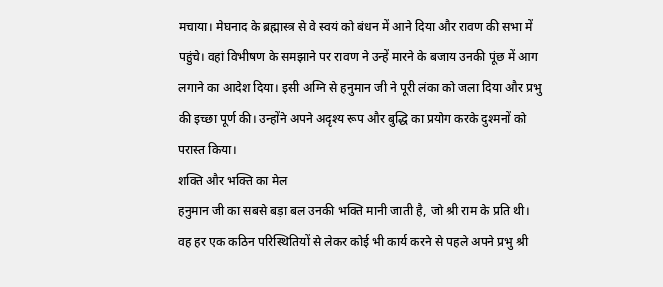मचाया। मेघनाद के ब्रह्मास्त्र से वे स्वयं को बंधन में आने दिया और रावण की सभा में पहुंचे। वहां विभीषण के समझाने पर रावण ने उन्हें मारने के बजाय उनकी पूंछ में आग लगाने का आदेश दिया। इसी अग्नि से हनुमान जी ने पूरी लंका को जला दिया और प्रभु की इच्छा पूर्ण की। उन्होंने अपने अदृश्य रूप और बुद्धि का प्रयोग करके दुश्मनों को परास्त किया।
शक्ति और भक्ति का मेल
हनुमान जी का सबसे बड़ा बल उनकी भक्ति मानी जाती है, जो श्री राम के प्रति थी। वह हर एक कठिन परिस्थितियों से लेकर कोई भी कार्य करने से पहले अपने प्रभु श्री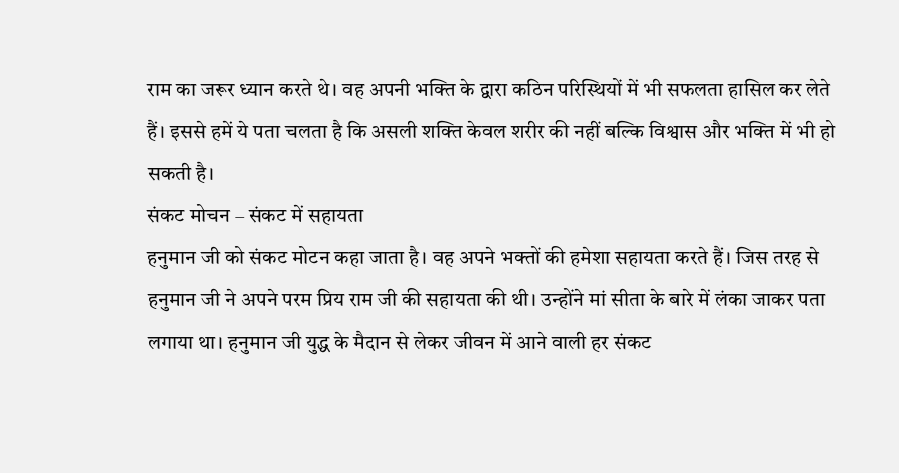राम का जरूर ध्यान करते थे। वह अपनी भक्ति के द्वारा कठिन परिस्थियों में भी सफलता हासिल कर लेते हैं। इससे हमें ये पता चलता है कि असली शक्ति केवल शरीर की नहीं बल्कि विश्वास और भक्ति में भी हो सकती है।
संकट मोचन – संकट में सहायता
हनुमान जी को संकट मोटन कहा जाता है। वह अपने भक्तों की हमेशा सहायता करते हैं। जिस तरह से हनुमान जी ने अपने परम प्रिय राम जी की सहायता की थी। उन्होंने मां सीता के बारे में लंका जाकर पता लगाया था। हनुमान जी युद्ध के मैदान से लेकर जीवन में आने वाली हर संकट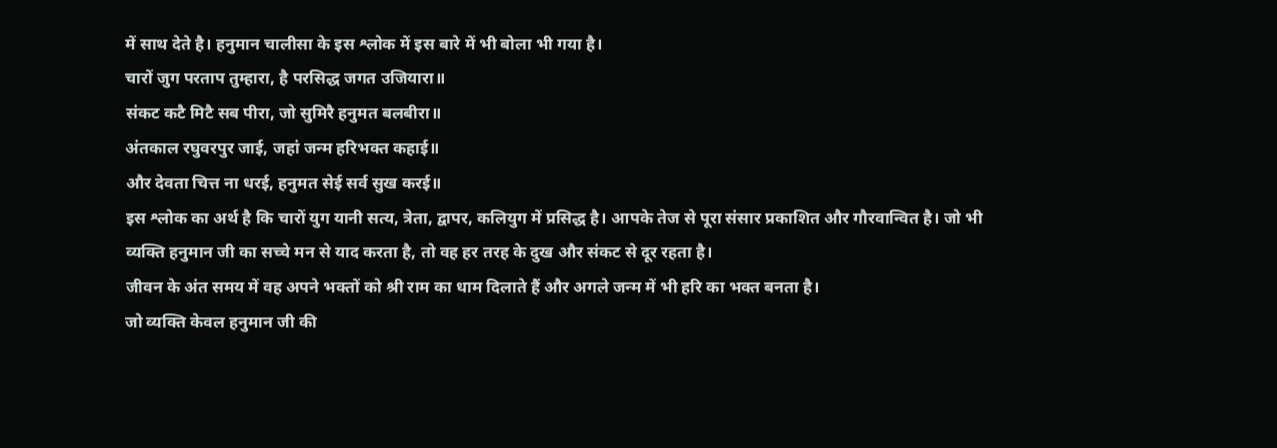में साथ देते है। हनुमान चालीसा के इस श्लोक में इस बारे में भी बोला भी गया है।
चारों जुग परताप तुम्हारा, है परसिद्ध जगत उजियारा॥
संकट कटै मिटै सब पीरा, जो सुमिरै हनुमत बलबीरा॥
अंतकाल रघुवरपुर जाई, जहां जन्म हरिभक्त कहाई॥
और देवता चित्त ना धरई, हनुमत सेई सर्व सुख करई॥
इस श्लोक का अर्थ है कि चारों युग यानी सत्य, त्रेता, द्वापर, कलियुग में प्रसिद्ध है। आपके तेज से पूरा संसार प्रकाशित और गौरवान्वित है। जो भी व्यक्ति हनुमान जी का सच्चे मन से याद करता है, तो वह हर तरह के दुख और संकट से दूर रहता है।
जीवन के अंत समय में वह अपने भक्तों को श्री राम का धाम दिलाते हैं और अगले जन्म में भी हरि का भक्त बनता है।
जो व्यक्ति केवल हनुमान जी की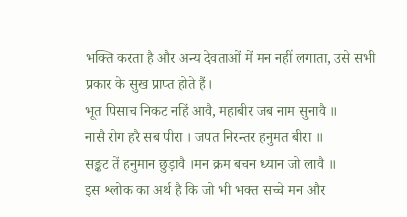भक्ति करता है और अन्य देवताओं में मन नहीं लगाता, उसे सभी प्रकार के सुख प्राप्त होते हैं।
भूत पिसाच निकट नहिं आवै, महाबीर जब नाम सुनावै ॥
नासै रोग हरै सब पीरा । जपत निरन्तर हनुमत बीरा ॥
सङ्कट तें हनुमान छुड़ावै ।मन क्रम बचन ध्यान जो लावै ॥
इस श्लोक का अर्थ है कि जो भी भक्त सच्चे मन और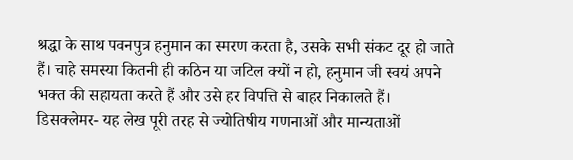श्रद्धा के साथ पवनपुत्र हनुमान का स्मरण करता है, उसके सभी संकट दूर हो जाते हैं। चाहे समस्या कितनी ही कठिन या जटिल क्यों न हो, हनुमान जी स्वयं अपने भक्त की सहायता करते हैं और उसे हर विपत्ति से बाहर निकालते हैं।
डिसक्लेमर- यह लेख पूरी तरह से ज्योतिषीय गणनाओं और मान्यताओं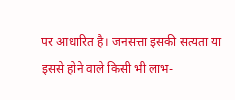पर आधारित है। जनसत्ता इसकी सत्यता या इससे होने वाले किसी भी लाभ-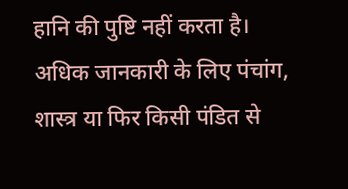हानि की पुष्टि नहीं करता है। अधिक जानकारी के लिए पंचांग, शास्त्र या फिर किसी पंडित से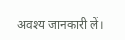अवश्य जानकारी लें।